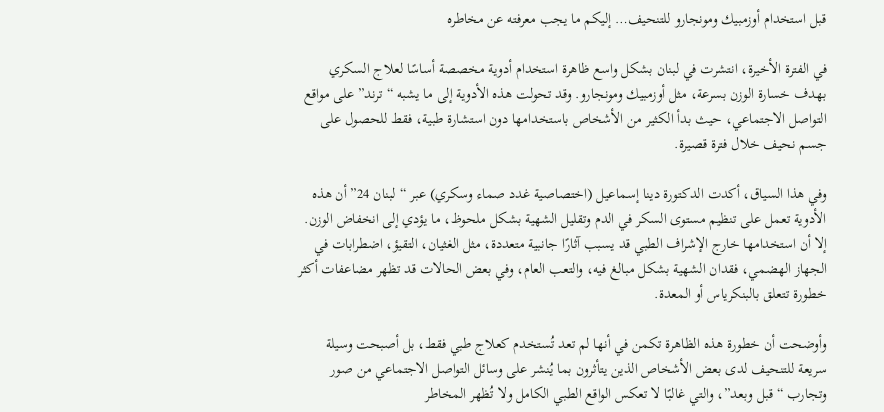قبل استخدام أوزمبيك ومونجارو للتنحيف… إليكم ما يجب معرفته عن مخاطره

في الفترة الأخيرة، انتشرت في لبنان بشكل واسع ظاهرة استخدام أدوية مخصصة أساسًا لعلاج السكري بهدف خسارة الوزن بسرعة، مثل أوزمبيك ومونجارو. وقد تحولت هذه الأدوية إلى ما يشبه “ترند” على مواقع التواصل الاجتماعي، حيث بدأ الكثير من الأشخاص باستخدامها دون استشارة طبية، فقط للحصول على جسم نحيف خلال فترة قصيرة.

وفي هذا السياق، أكدت الدكتورة دينا إسماعيل (اختصاصية غدد صماء وسكري) عبر “لبنان 24” أن هذه الأدوية تعمل على تنظيم مستوى السكر في الدم وتقليل الشهية بشكل ملحوظ، ما يؤدي إلى انخفاض الوزن. إلا أن استخدامها خارج الإشراف الطبي قد يسبب آثارًا جانبية متعددة، مثل الغثيان، التقيؤ، اضطرابات في الجهاز الهضمي، فقدان الشهية بشكل مبالغ فيه، والتعب العام، وفي بعض الحالات قد تظهر مضاعفات أكثر خطورة تتعلق بالبنكرياس أو المعدة.

وأوضحت أن خطورة هذه الظاهرة تكمن في أنها لم تعد تُستخدم كعلاج طبي فقط، بل أصبحت وسيلة سريعة للتنحيف لدى بعض الأشخاص الذين يتأثرون بما يُنشر على وسائل التواصل الاجتماعي من صور وتجارب “قبل وبعد”، والتي غالبًا لا تعكس الواقع الطبي الكامل ولا تُظهر المخاطر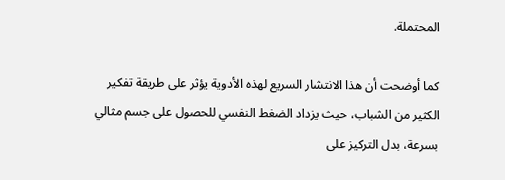المحتملة.

كما أوضحت أن هذا الانتشار السريع لهذه الأدوية يؤثر على طريقة تفكير الكثير من الشباب، حيث يزداد الضغط النفسي للحصول على جسم مثالي بسرعة، بدل التركيز على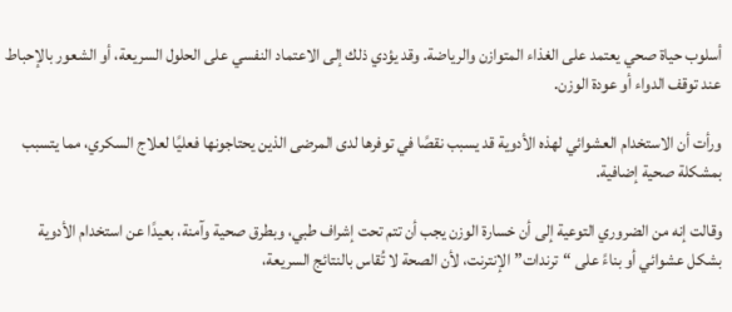أسلوب حياة صحي يعتمد على الغذاء المتوازن والرياضة. وقد يؤدي ذلك إلى الاعتماد النفسي على الحلول السريعة، أو الشعور بالإحباط عند توقف الدواء أو عودة الوزن.

ورأت أن الاستخدام العشوائي لهذه الأدوية قد يسبب نقصًا في توفرها لدى المرضى الذين يحتاجونها فعليًا لعلاج السكري، مما يتسبب بمشكلة صحية إضافية.

وقالت إنه من الضروري التوعية إلى أن خسارة الوزن يجب أن تتم تحت إشراف طبي، وبطرق صحية وآمنة، بعيدًا عن استخدام الأدوية بشكل عشوائي أو بناءً على “ترندات”الإنترنت، لأن الصحة لا تُقاس بالنتائج السريعة،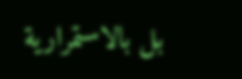بل بالاستمرارية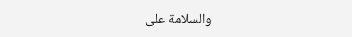والسلامة على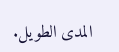المدى الطويل.